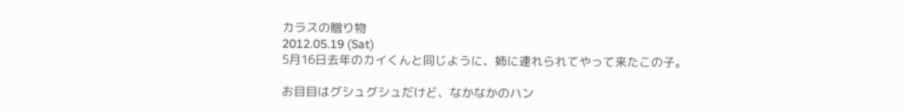カラスの贈り物
2012.05.19 (Sat)
5月16日去年のカイくんと同じように、姉に連れられてやって来たこの子。

お目目はグシュグシュだけど、なかなかのハン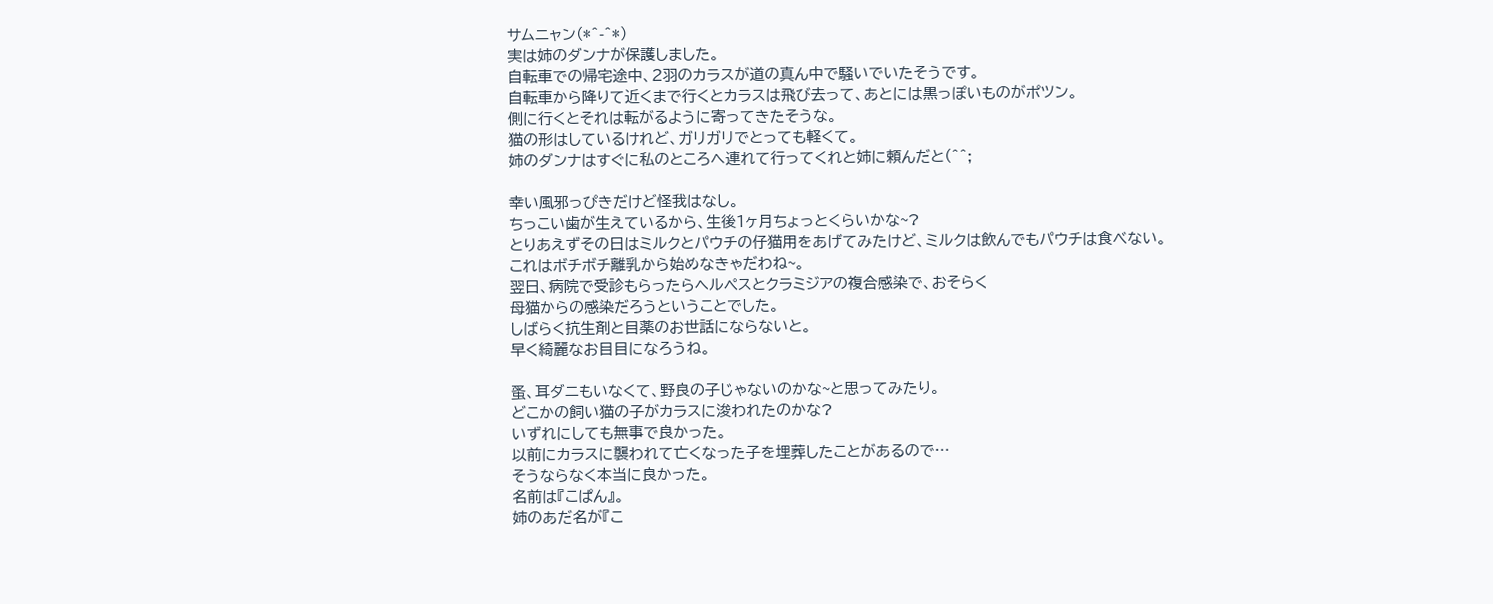サムニャン(*^-^*)
実は姉のダンナが保護しました。
自転車での帰宅途中、2羽のカラスが道の真ん中で騒いでいたそうです。
自転車から降りて近くまで行くとカラスは飛び去って、あとには黒っぽいものがポツン。
側に行くとそれは転がるように寄ってきたそうな。
猫の形はしているけれど、ガリガリでとっても軽くて。
姉のダンナはすぐに私のところへ連れて行ってくれと姉に頼んだと(^^;

幸い風邪っぴきだけど怪我はなし。
ちっこい歯が生えているから、生後1ヶ月ちょっとくらいかな~?
とりあえずその日はミルクとパウチの仔猫用をあげてみたけど、ミルクは飲んでもパウチは食べない。
これはボチボチ離乳から始めなきゃだわね~。
翌日、病院で受診もらったらヘルペスとクラミジアの複合感染で、おそらく
母猫からの感染だろうということでした。
しばらく抗生剤と目薬のお世話にならないと。
早く綺麗なお目目になろうね。

蚤、耳ダニもいなくて、野良の子じゃないのかな~と思ってみたり。
どこかの飼い猫の子がカラスに浚われたのかな?
いずれにしても無事で良かった。
以前にカラスに襲われて亡くなった子を埋葬したことがあるので…
そうならなく本当に良かった。
名前は『こぱん』。
姉のあだ名が『こ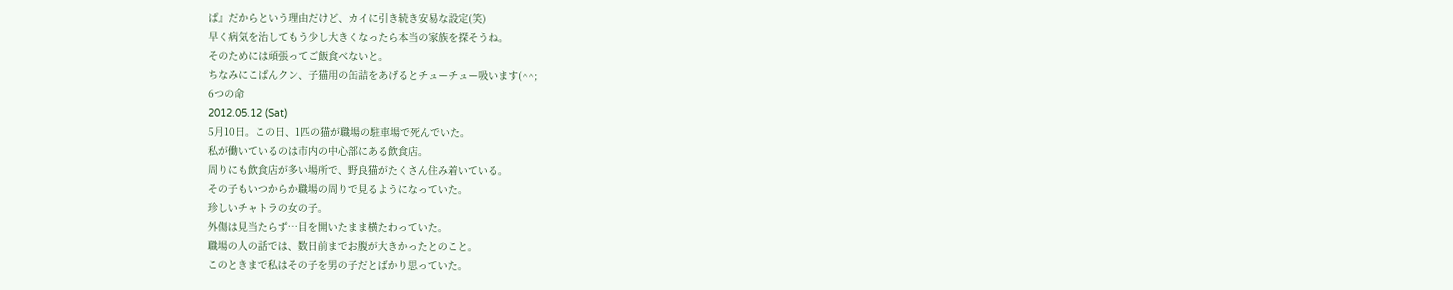ぱ』だからという理由だけど、カイに引き続き安易な設定(笑)
早く病気を治してもう少し大きくなったら本当の家族を探そうね。
そのためには頑張ってご飯食べないと。
ちなみにこぱんクン、子猫用の缶詰をあげるとチューチュー吸います(^^;
6つの命
2012.05.12 (Sat)
5月10日。この日、1匹の猫が職場の駐車場で死んでいた。
私が働いているのは市内の中心部にある飲食店。
周りにも飲食店が多い場所で、野良猫がたくさん住み着いている。
その子もいつからか職場の周りで見るようになっていた。
珍しいチャトラの女の子。
外傷は見当たらず…目を開いたまま横たわっていた。
職場の人の話では、数日前までお腹が大きかったとのこと。
このときまで私はその子を男の子だとばかり思っていた。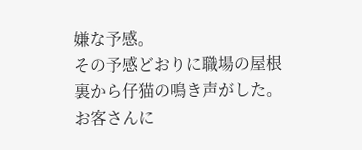嫌な予感。
その予感どおりに職場の屋根裏から仔猫の鳴き声がした。
お客さんに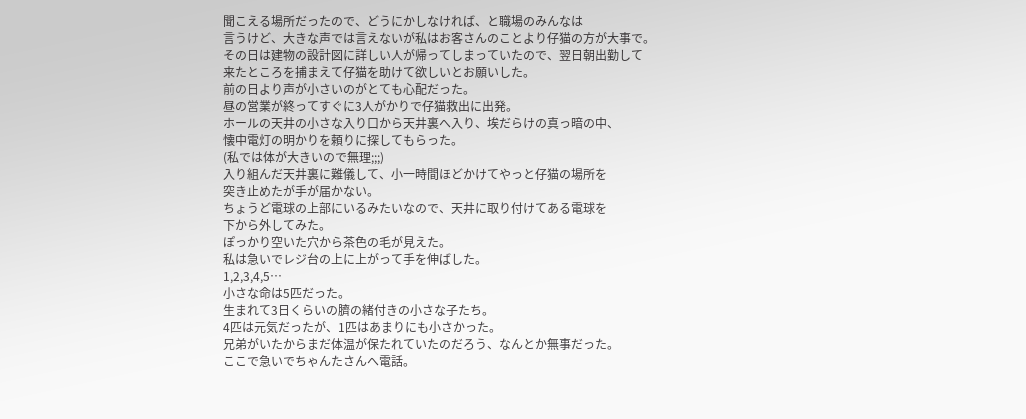聞こえる場所だったので、どうにかしなければ、と職場のみんなは
言うけど、大きな声では言えないが私はお客さんのことより仔猫の方が大事で。
その日は建物の設計図に詳しい人が帰ってしまっていたので、翌日朝出勤して
来たところを捕まえて仔猫を助けて欲しいとお願いした。
前の日より声が小さいのがとても心配だった。
昼の営業が終ってすぐに3人がかりで仔猫救出に出発。
ホールの天井の小さな入り口から天井裏へ入り、埃だらけの真っ暗の中、
懐中電灯の明かりを頼りに探してもらった。
(私では体が大きいので無理;;;)
入り組んだ天井裏に難儀して、小一時間ほどかけてやっと仔猫の場所を
突き止めたが手が届かない。
ちょうど電球の上部にいるみたいなので、天井に取り付けてある電球を
下から外してみた。
ぽっかり空いた穴から茶色の毛が見えた。
私は急いでレジ台の上に上がって手を伸ばした。
1,2,3,4,5…
小さな命は5匹だった。
生まれて3日くらいの臍の緒付きの小さな子たち。
4匹は元気だったが、1匹はあまりにも小さかった。
兄弟がいたからまだ体温が保たれていたのだろう、なんとか無事だった。
ここで急いでちゃんたさんへ電話。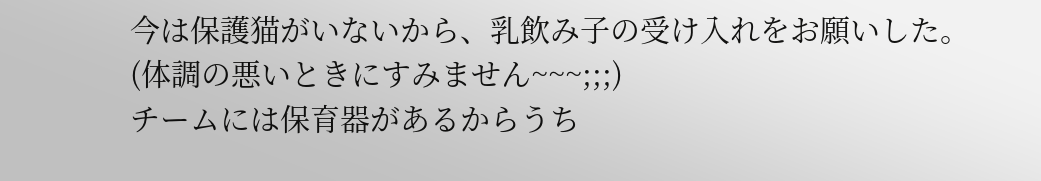今は保護猫がいないから、乳飲み子の受け入れをお願いした。
(体調の悪いときにすみません~~~;;;)
チームには保育器があるからうち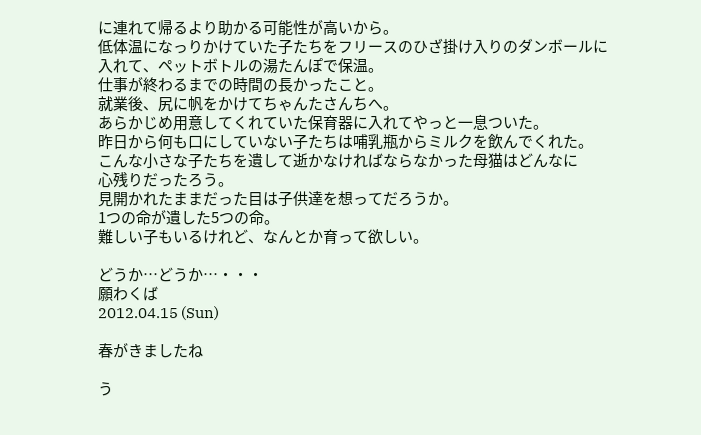に連れて帰るより助かる可能性が高いから。
低体温になっりかけていた子たちをフリースのひざ掛け入りのダンボールに
入れて、ペットボトルの湯たんぽで保温。
仕事が終わるまでの時間の長かったこと。
就業後、尻に帆をかけてちゃんたさんちへ。
あらかじめ用意してくれていた保育器に入れてやっと一息ついた。
昨日から何も口にしていない子たちは哺乳瓶からミルクを飲んでくれた。
こんな小さな子たちを遺して逝かなければならなかった母猫はどんなに
心残りだったろう。
見開かれたままだった目は子供達を想ってだろうか。
1つの命が遺した5つの命。
難しい子もいるけれど、なんとか育って欲しい。

どうか…どうか…・・・
願わくば
2012.04.15 (Sun)

春がきましたね

う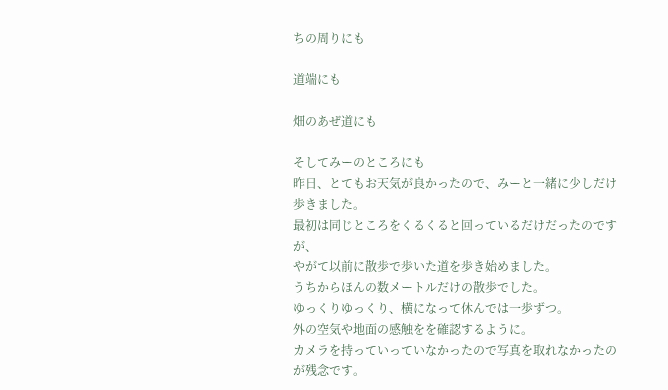ちの周りにも

道端にも

畑のあぜ道にも

そしてみーのところにも
昨日、とてもお天気が良かったので、みーと一緒に少しだけ歩きました。
最初は同じところをくるくると回っているだけだったのですが、
やがて以前に散歩で歩いた道を歩き始めました。
うちからほんの数メートルだけの散歩でした。
ゆっくりゆっくり、横になって休んでは一歩ずつ。
外の空気や地面の感触をを確認するように。
カメラを持っていっていなかったので写真を取れなかったのが残念です。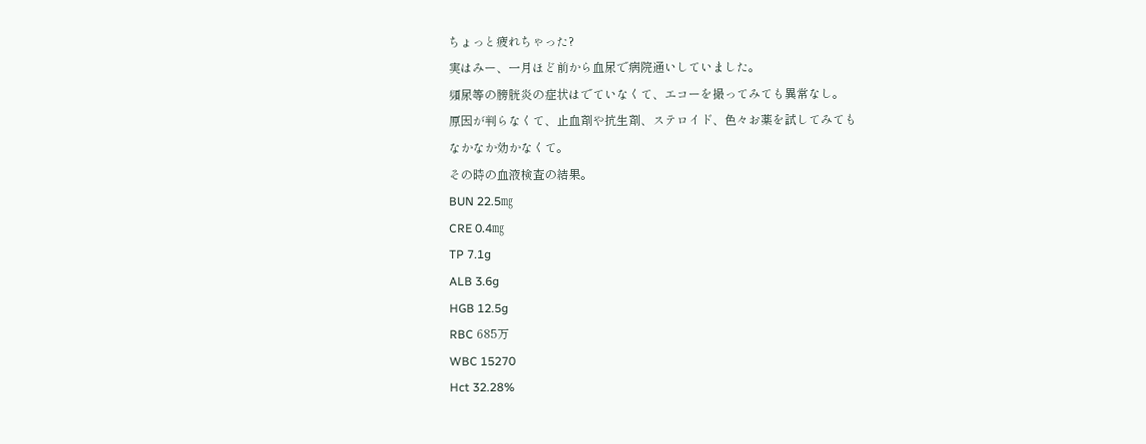ちょっと疲れちゃった?
実はみー、一月ほど前から血尿で病院通いしていました。
頻尿等の膀胱炎の症状はでていなくて、エコーを撮ってみても異常なし。
原因が判らなくて、止血剤や抗生剤、ステロイド、色々お薬を試してみても
なかなか効かなくて。
その時の血液検査の結果。
BUN 22.5㎎
CRE 0.4㎎
TP 7.1g
ALB 3.6g
HGB 12.5g
RBC 685万
WBC 15270
Hct 32.28%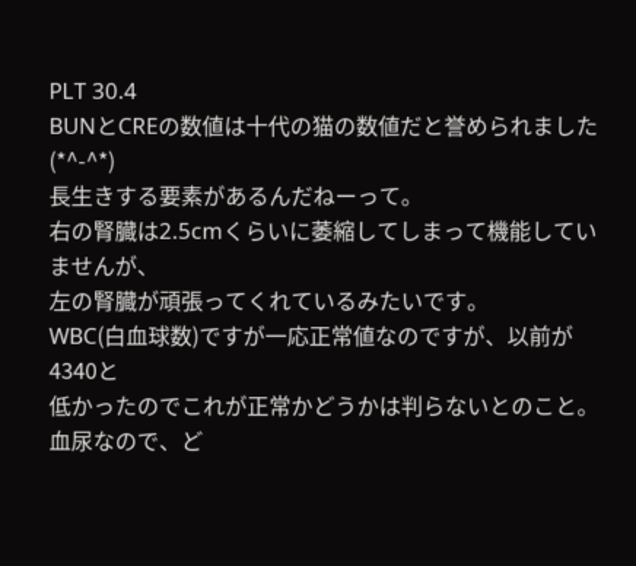PLT 30.4
BUNとCREの数値は十代の猫の数値だと誉められました(*^-^*)
長生きする要素があるんだねーって。
右の腎臓は2.5cmくらいに萎縮してしまって機能していませんが、
左の腎臓が頑張ってくれているみたいです。
WBC(白血球数)ですが一応正常値なのですが、以前が4340と
低かったのでこれが正常かどうかは判らないとのこと。
血尿なので、ど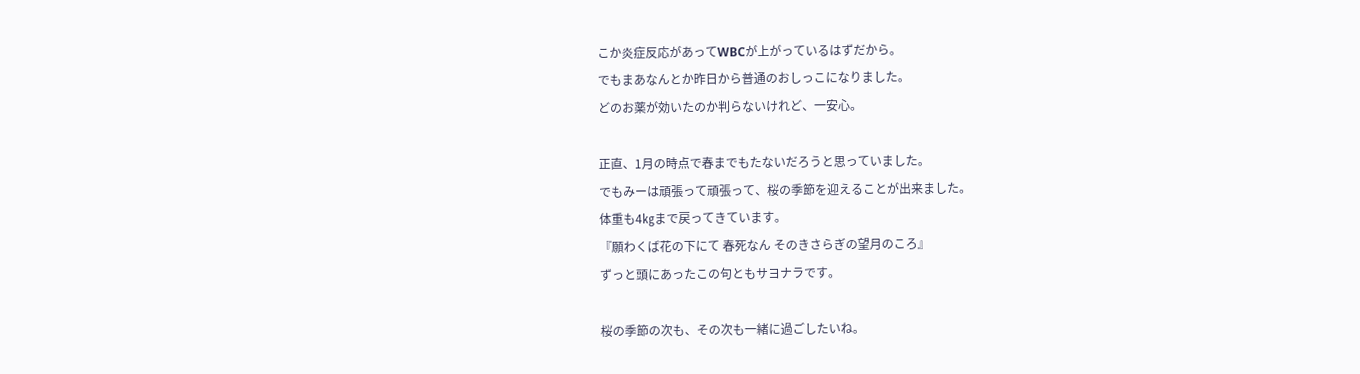こか炎症反応があってWBCが上がっているはずだから。
でもまあなんとか昨日から普通のおしっこになりました。
どのお薬が効いたのか判らないけれど、一安心。

正直、1月の時点で春までもたないだろうと思っていました。
でもみーは頑張って頑張って、桜の季節を迎えることが出来ました。
体重も4㎏まで戻ってきています。
『願わくば花の下にて 春死なん そのきさらぎの望月のころ』
ずっと頭にあったこの句ともサヨナラです。

桜の季節の次も、その次も一緒に過ごしたいね。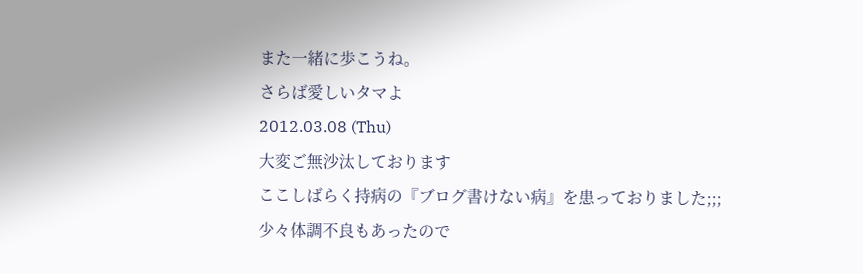また一緒に歩こうね。
さらば愛しいタマよ
2012.03.08 (Thu)
大変ご無沙汰しております
ここしばらく持病の『ブログ書けない病』を患っておりました;;;
少々体調不良もあったので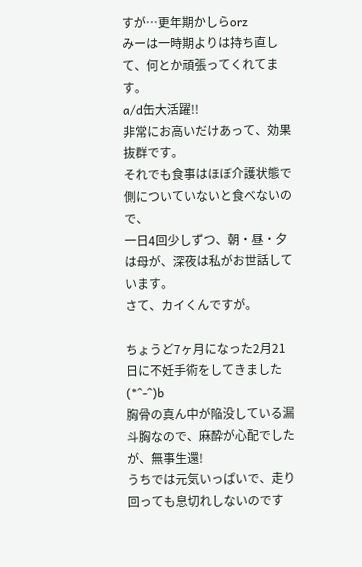すが…更年期かしらorz
みーは一時期よりは持ち直して、何とか頑張ってくれてます。
a/d缶大活躍!!
非常にお高いだけあって、効果抜群です。
それでも食事はほぼ介護状態で側についていないと食べないので、
一日4回少しずつ、朝・昼・夕は母が、深夜は私がお世話しています。
さて、カイくんですが。

ちょうど7ヶ月になった2月21日に不妊手術をしてきました(*^-^)b
胸骨の真ん中が陥没している漏斗胸なので、麻酔が心配でしたが、無事生還!
うちでは元気いっぱいで、走り回っても息切れしないのです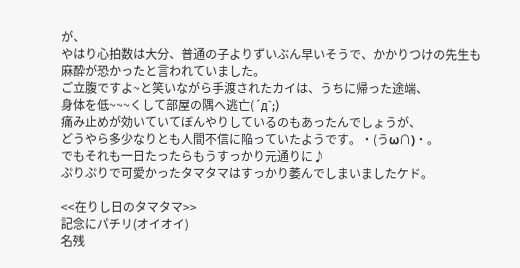が、
やはり心拍数は大分、普通の子よりずいぶん早いそうで、かかりつけの先生も
麻酔が恐かったと言われていました。
ご立腹ですよ~と笑いながら手渡されたカイは、うちに帰った途端、
身体を低~~~くして部屋の隅へ逃亡(´д`;)
痛み止めが効いていてぼんやりしているのもあったんでしょうが、
どうやら多少なりとも人間不信に陥っていたようです。・(うω∩)・。
でもそれも一日たったらもうすっかり元通りに♪
ぷりぷりで可愛かったタマタマはすっかり萎んでしまいましたケド。

<<在りし日のタマタマ>>
記念にパチリ(オイオイ)
名残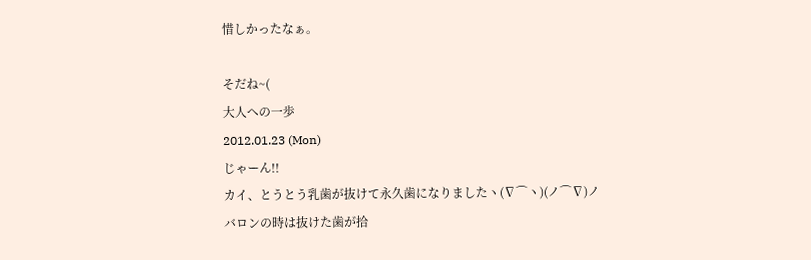惜しかったなぁ。

そだね~(
大人への一歩
2012.01.23 (Mon)
じゃーん!!
カイ、とうとう乳歯が抜けて永久歯になりましたヽ(∇⌒ヽ)(ノ⌒∇)ノ
バロンの時は抜けた歯が拾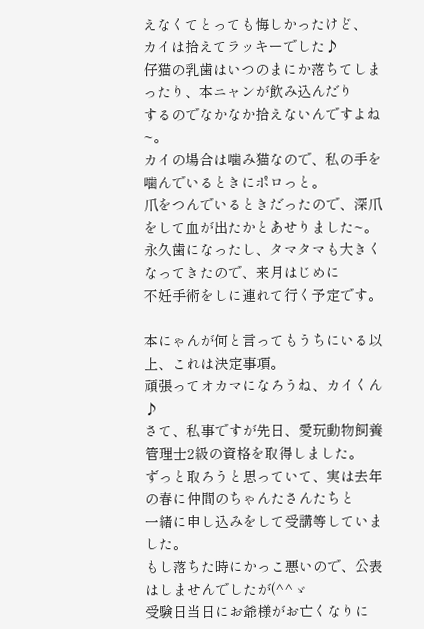えなくてとっても悔しかったけど、
カイは拾えてラッキーでした♪
仔猫の乳歯はいつのまにか落ちてしまったり、本ニャンが飲み込んだり
するのでなかなか拾えないんですよね~。
カイの場合は噛み猫なので、私の手を噛んでいるときにポロっと。
爪をつんでいるときだったので、深爪をして血が出たかとあせりました~。
永久歯になったし、タマタマも大きくなってきたので、来月はじめに
不妊手術をしに連れて行く予定です。

本にゃんが何と言ってもうちにいる以上、これは決定事項。
頑張ってオカマになろうね、カイくん♪
さて、私事ですが先日、愛玩動物飼養管理士2級の資格を取得しました。
ずっと取ろうと思っていて、実は去年の春に仲間のちゃんたさんたちと
一緒に申し込みをして受講等していました。
もし落ちた時にかっこ悪いので、公表はしませんでしたが(^^ゞ
受験日当日にお爺様がお亡くなりに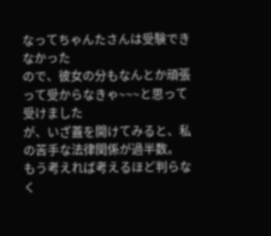なってちゃんたさんは受験できなかった
ので、彼女の分もなんとか頑張って受からなきゃ~~~と思って受けました
が、いざ蓋を開けてみると、私の苦手な法律関係が過半数。
もう考えれば考えるほど判らなく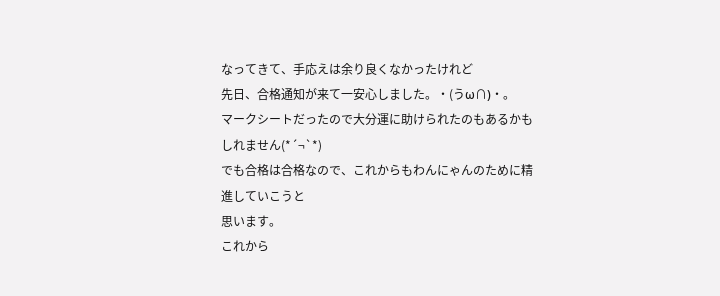なってきて、手応えは余り良くなかったけれど
先日、合格通知が来て一安心しました。・(うω∩)・。
マークシートだったので大分運に助けられたのもあるかもしれません(*´¬`*)
でも合格は合格なので、これからもわんにゃんのために精進していこうと
思います。
これから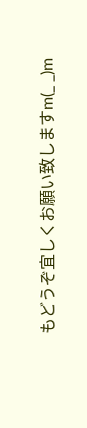もどうぞ宜しくお願い致しますm(_ _)m